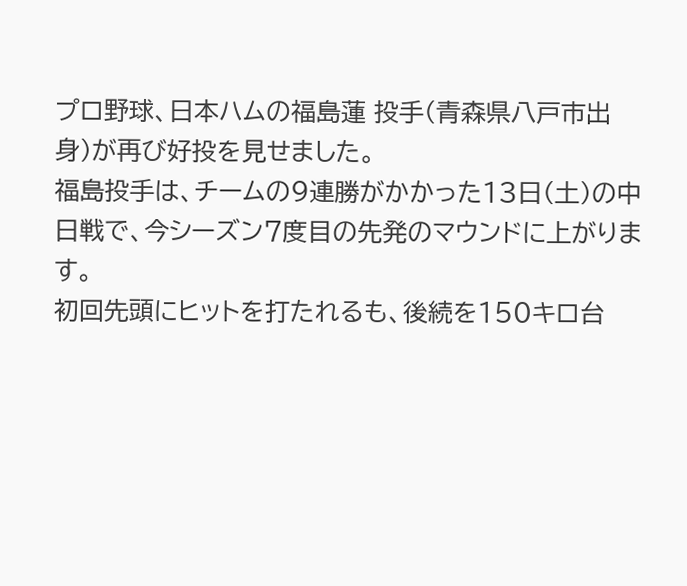プロ野球、日本ハムの福島蓮 投手(青森県八戸市出身)が再び好投を見せました。
福島投手は、チームの9連勝がかかった13日(土)の中日戦で、今シーズン7度目の先発のマウンドに上がります。
初回先頭にヒットを打たれるも、後続を150キロ台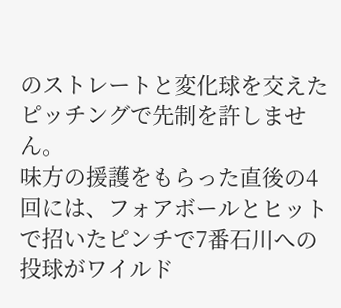のストレートと変化球を交えたピッチングで先制を許しません。
味方の援護をもらった直後の4回には、フォアボールとヒットで招いたピンチで7番石川への投球がワイルド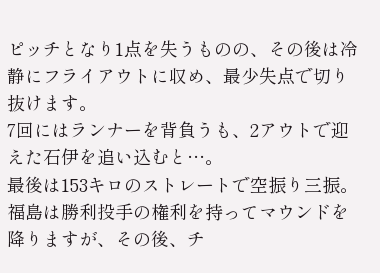ピッチとなり1点を失うものの、その後は冷静にフライアウトに収め、最少失点で切り抜けます。
7回にはランナーを背負うも、2アウトで迎えた石伊を追い込むと…。
最後は153キロのストレートで空振り三振。
福島は勝利投手の権利を持ってマウンドを降りますが、その後、チ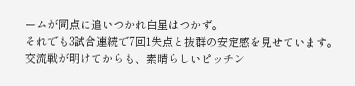ームが同点に追いつかれ白星はつかず。
それでも3試合連続で7回1失点と抜群の安定感を見せています。
交流戦が明けてからも、素晴らしいピッチン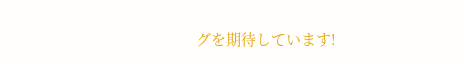グを期待しています!